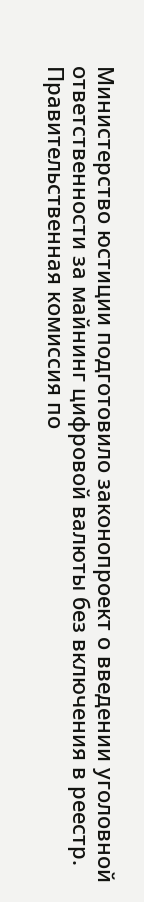Министерство юстиции подготовило законопроект о введении уголовной ответственности за майнинг цифровой валюты без включения в реестр. Правительственная комиссия по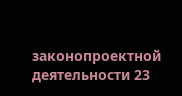законопроектной деятельности 23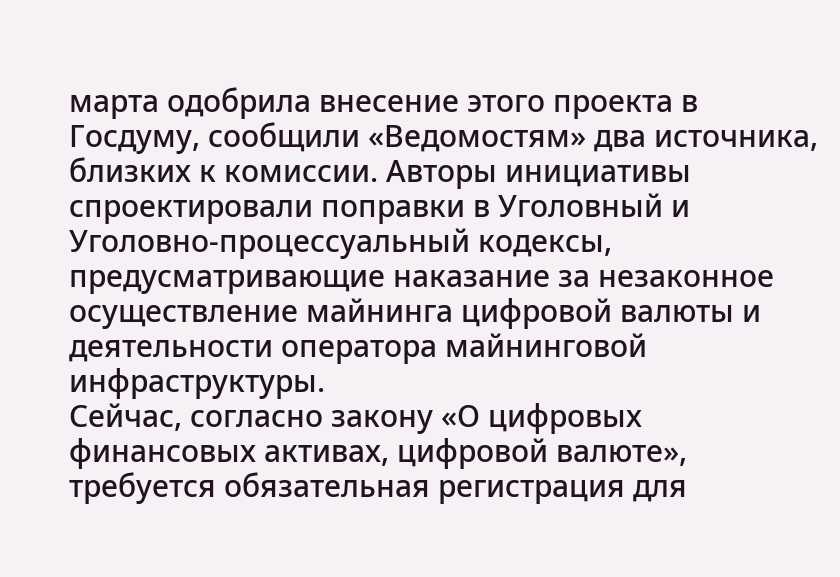марта одобрила внесение этого проекта в Госдуму, сообщили «Ведомостям» два источника, близких к комиссии. Авторы инициативы спроектировали поправки в Уголовный и Уголовно-процессуальный кодексы, предусматривающие наказание за незаконное осуществление майнинга цифровой валюты и деятельности оператора майнинговой инфраструктуры.
Сейчас, согласно закону «О цифровых финансовых активах, цифровой валюте», требуется обязательная регистрация для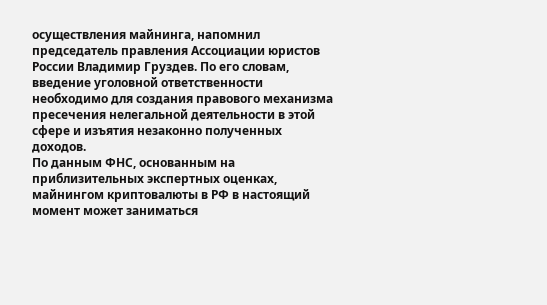осуществления майнинга, напомнил председатель правления Ассоциации юристов России Владимир Груздев. По его словам, введение уголовной ответственности необходимо для создания правового механизма пресечения нелегальной деятельности в этой сфере и изъятия незаконно полученных доходов.
По данным ФНС, основанным на приблизительных экспертных оценках, майнингом криптовалюты в РФ в настоящий момент может заниматься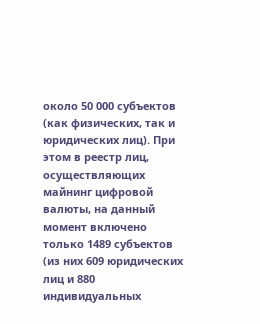около 50 000 субъектов (как физических, так и юридических лиц). При этом в реестр лиц, осуществляющих майнинг цифровой валюты, на данный момент включено только 1489 субъектов (из них 609 юридических лиц и 880 индивидуальных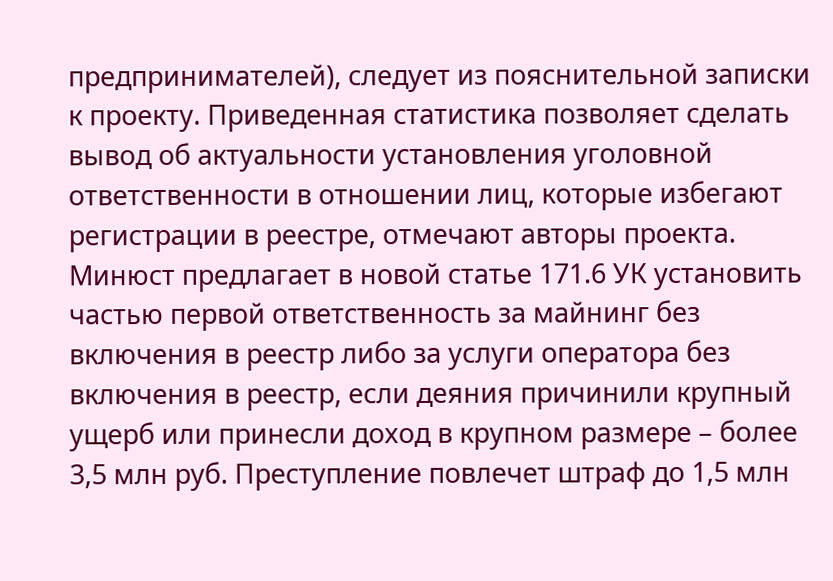предпринимателей), следует из пояснительной записки к проекту. Приведенная статистика позволяет сделать вывод об актуальности установления уголовной ответственности в отношении лиц, которые избегают регистрации в реестре, отмечают авторы проекта.
Минюст предлагает в новой статье 171.6 УК установить частью первой ответственность за майнинг без включения в реестр либо за услуги оператора без включения в реестр, если деяния причинили крупный ущерб или принесли доход в крупном размере – более 3,5 млн руб. Преступление повлечет штраф до 1,5 млн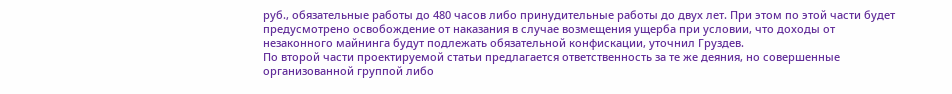руб., обязательные работы до 480 часов либо принудительные работы до двух лет. При этом по этой части будет предусмотрено освобождение от наказания в случае возмещения ущерба при условии, что доходы от незаконного майнинга будут подлежать обязательной конфискации, уточнил Груздев.
По второй части проектируемой статьи предлагается ответственность за те же деяния, но совершенные организованной группой либо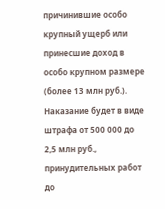причинившие особо крупный ущерб или принесшие доход в особо крупном размере (более 13 млн руб.). Наказание будет в виде штрафа от 500 000 до 2,5 млн руб., принудительных работ до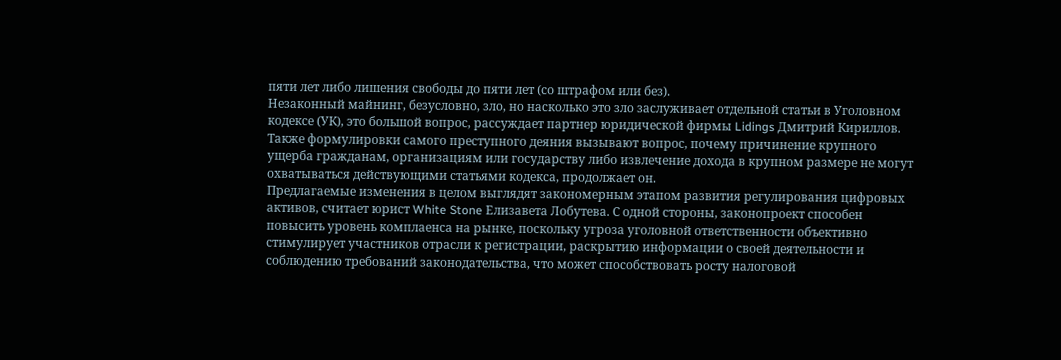пяти лет либо лишения свободы до пяти лет (со штрафом или без).
Незаконный майнинг, безусловно, зло, но насколько это зло заслуживает отдельной статьи в Уголовном кодексе (УК), это большой вопрос, рассуждает партнер юридической фирмы Lidings Дмитрий Кириллов. Также формулировки самого преступного деяния вызывают вопрос, почему причинение крупного ущерба гражданам, организациям или государству либо извлечение дохода в крупном размере не могут охватываться действующими статьями кодекса, продолжает он.
Предлагаемые изменения в целом выглядят закономерным этапом развития регулирования цифровых активов, считает юрист White Stone Елизавета Лобутева. С одной стороны, законопроект способен повысить уровень комплаенса на рынке, поскольку угроза уголовной ответственности объективно стимулирует участников отрасли к регистрации, раскрытию информации о своей деятельности и соблюдению требований законодательства, что может способствовать росту налоговой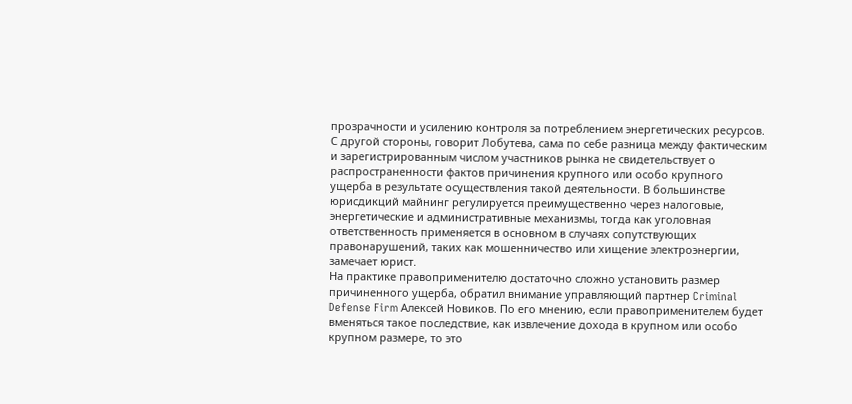прозрачности и усилению контроля за потреблением энергетических ресурсов.
С другой стороны, говорит Лобутева, сама по себе разница между фактическим и зарегистрированным числом участников рынка не свидетельствует о распространенности фактов причинения крупного или особо крупного ущерба в результате осуществления такой деятельности. В большинстве юрисдикций майнинг регулируется преимущественно через налоговые, энергетические и административные механизмы, тогда как уголовная ответственность применяется в основном в случаях сопутствующих правонарушений, таких как мошенничество или хищение электроэнергии, замечает юрист.
На практике правоприменителю достаточно сложно установить размер причиненного ущерба, обратил внимание управляющий партнер Criminal Defense Firm Алексей Новиков. По его мнению, если правоприменителем будет вменяться такое последствие, как извлечение дохода в крупном или особо крупном размере, то это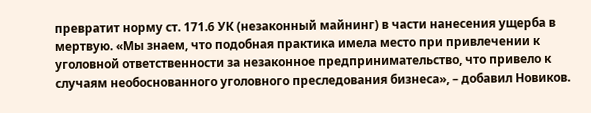превратит норму ст. 171.6 УК (незаконный майнинг) в части нанесения ущерба в мертвую. «Мы знаем, что подобная практика имела место при привлечении к уголовной ответственности за незаконное предпринимательство, что привело к случаям необоснованного уголовного преследования бизнеса», – добавил Новиков.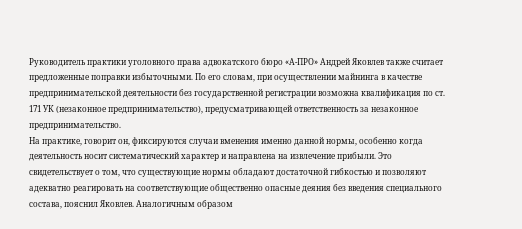Руководитель практики уголовного права адвокатского бюро «А-ПРО» Андрей Яковлев также считает предложенные поправки избыточными. По его словам, при осуществлении майнинга в качестве предпринимательской деятельности без государственной регистрации возможна квалификация по ст. 171 УК (незаконное предпринимательство), предусматривающей ответственность за незаконное предпринимательство.
На практике, говорит он, фиксируются случаи вменения именно данной нормы, особенно когда деятельность носит систематический характер и направлена на извлечение прибыли. Это свидетельствует о том, что существующие нормы обладают достаточной гибкостью и позволяют адекватно реагировать на соответствующие общественно опасные деяния без введения специального состава, пояснил Яковлев. Аналогичным образом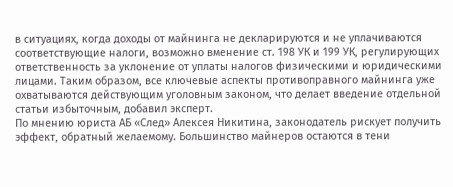в ситуациях, когда доходы от майнинга не декларируются и не уплачиваются соответствующие налоги, возможно вменение ст. 198 УК и 199 УК, регулирующих ответственность за уклонение от уплаты налогов физическими и юридическими лицами. Таким образом, все ключевые аспекты противоправного майнинга уже охватываются действующим уголовным законом, что делает введение отдельной статьи избыточным, добавил эксперт.
По мнению юриста АБ «След» Алексея Никитина, законодатель рискует получить эффект, обратный желаемому. Большинство майнеров остаются в тени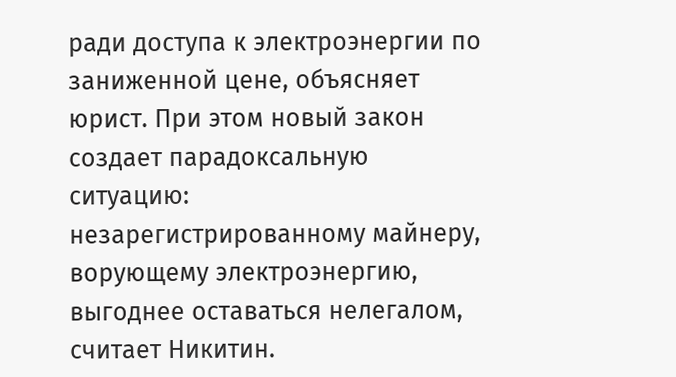ради доступа к электроэнергии по заниженной цене, объясняет юрист. При этом новый закон создает парадоксальную ситуацию: незарегистрированному майнеру, ворующему электроэнергию, выгоднее оставаться нелегалом, считает Никитин.